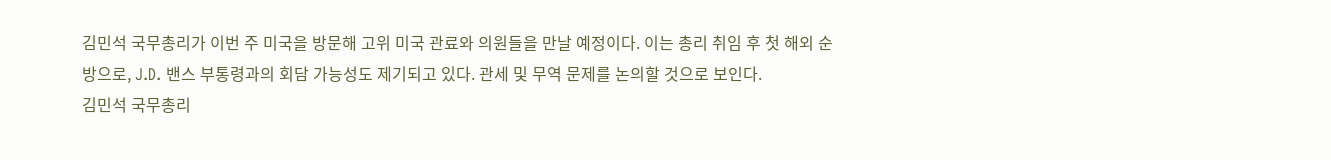김민석 국무총리가 이번 주 미국을 방문해 고위 미국 관료와 의원들을 만날 예정이다. 이는 총리 취임 후 첫 해외 순방으로, J.D. 밴스 부통령과의 회담 가능성도 제기되고 있다. 관세 및 무역 문제를 논의할 것으로 보인다.
김민석 국무총리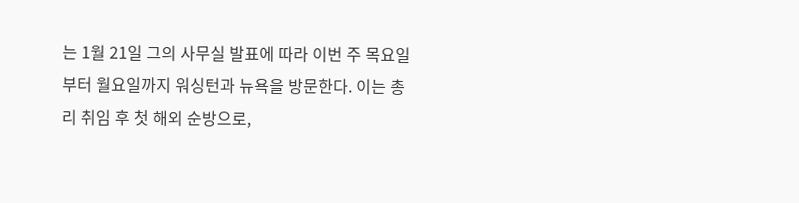는 1월 21일 그의 사무실 발표에 따라 이번 주 목요일부터 월요일까지 워싱턴과 뉴욕을 방문한다. 이는 총리 취임 후 첫 해외 순방으로,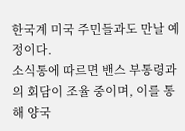한국계 미국 주민들과도 만날 예정이다.
소식통에 따르면 밴스 부통령과의 회담이 조율 중이며, 이를 통해 양국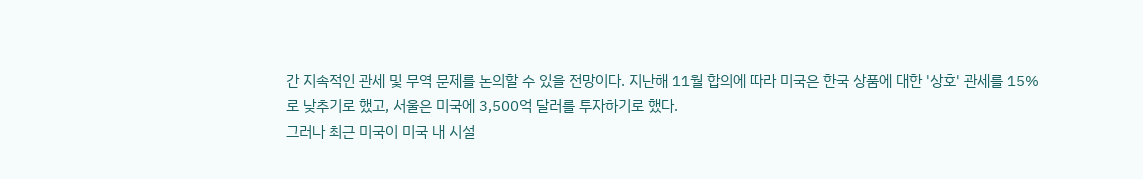간 지속적인 관세 및 무역 문제를 논의할 수 있을 전망이다. 지난해 11월 합의에 따라 미국은 한국 상품에 대한 '상호' 관세를 15%로 낮추기로 했고, 서울은 미국에 3,500억 달러를 투자하기로 했다.
그러나 최근 미국이 미국 내 시설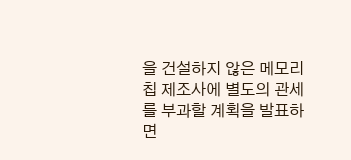을 건설하지 않은 메모리 칩 제조사에 별도의 관세를 부과할 계획을 발표하면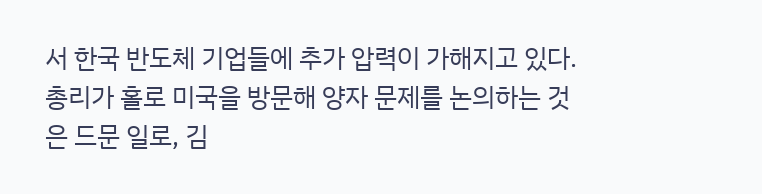서 한국 반도체 기업들에 추가 압력이 가해지고 있다. 총리가 홀로 미국을 방문해 양자 문제를 논의하는 것은 드문 일로, 김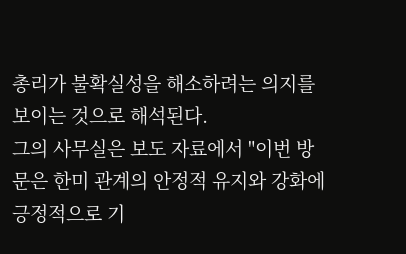총리가 불확실성을 해소하려는 의지를 보이는 것으로 해석된다.
그의 사무실은 보도 자료에서 "이번 방문은 한미 관계의 안정적 유지와 강화에 긍정적으로 기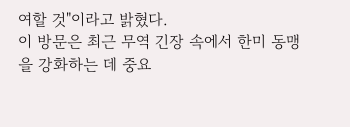여할 것"이라고 밝혔다.
이 방문은 최근 무역 긴장 속에서 한미 동맹을 강화하는 데 중요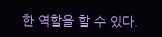한 역할을 할 수 있다.